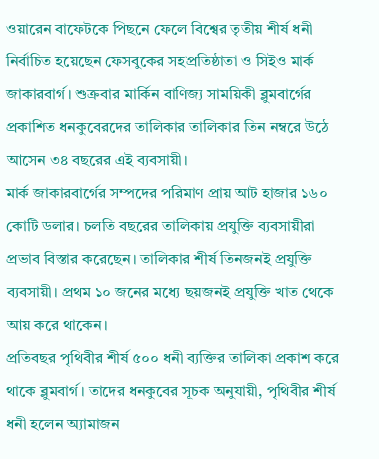ওয়ারেন বাফেটকে পিছনে ফেলে বিশ্বের তৃতীয় শীর্ষ ধনী নির্বাচিত হয়েছেন ফেসবুকের সহপ্রতিষ্ঠাতা ও সিইও মার্ক জাকারবার্গ। শুক্রবার মার্কিন বাণিজ্য সাময়িকী ব্লুমবার্গের প্রকাশিত ধনকুবেরদের তালিকার তালিকার তিন নম্বরে উঠে আসেন ৩৪ বছরের এই ব্যবসায়ী।
মার্ক জাকারবার্গের সম্পদের পরিমাণ প্রায় আট হাজার ১৬০ কোটি ডলার। চলতি বছরের তালিকায় প্রযুক্তি ব্যবসায়ীরা প্রভাব বিস্তার করেছেন। তালিকার শীর্ষ তিনজনই প্রযুক্তি ব্যবসায়ী। প্রথম ১০ জনের মধ্যে ছয়জনই প্রযুক্তি খাত থেকে আয় করে থাকেন।
প্রতিবছর পৃথিবীর শীর্ষ ৫০০ ধনী ব্যক্তির তালিকা প্রকাশ করে থাকে ব্লুমবার্গ। তাদের ধনকুবের সূচক অনুযায়ী, পৃথিবীর শীর্ষ ধনী হলেন অ্যামাজন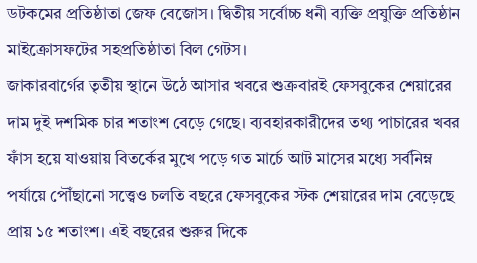ডটকমের প্রতিষ্ঠাতা জেফ বেজোস। দ্বিতীয় সর্বোচ্চ ধনী ব্যক্তি প্রযুক্তি প্রতিষ্ঠান মাইক্রোসফটের সহপ্রতিষ্ঠাতা বিল গেটস।
জাকারবার্গের তৃতীয় স্থানে উঠে আসার খবরে শুক্রবারই ফেসবুকের শেয়ারের দাম দুই দশমিক চার শতাংশ বেড়ে গেছে। ব্যবহারকারীদের তথ্য পাচারের খবর ফাঁস হয়ে যাওয়ায় বিতর্কের মুখে পড়ে গত মার্চে আট মাসের মধ্যে সর্বনিম্ন পর্যায়ে পৌঁছানো সত্ত্বেও চলতি বছরে ফেসবুকের স্টক শেয়ারের দাম বেড়েছে প্রায় ১৫ শতাংশ। এই বছরের শুরুর দিকে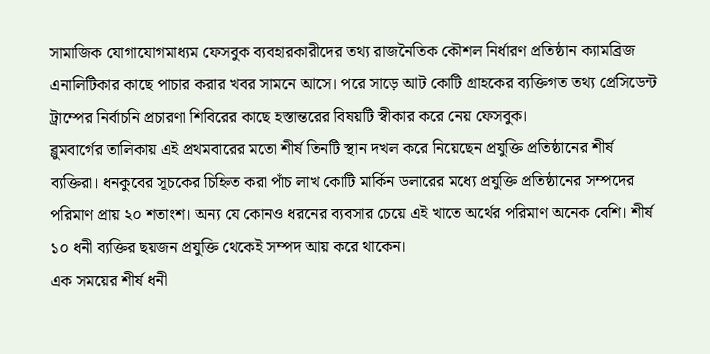সামাজিক যোগাযোগমাধ্যম ফেসবুক ব্যবহারকারীদের তথ্য রাজনৈতিক কৌশল নির্ধারণ প্রতিষ্ঠান ক্যামব্রিজ এনালিটিকার কাছে পাচার করার খবর সামনে আসে। পরে সাড়ে আট কোটি গ্রাহকের ব্যক্তিগত তথ্য প্রেসিডেন্ট ট্রাম্পের নির্বাচনি প্রচারণা শিবিরের কাছে হস্তান্তরের বিষয়টি স্বীকার করে নেয় ফেসবুক।
ব্লুমবার্গের তালিকায় এই প্রথমবারের মতো শীর্ষ তিনটি স্থান দখল করে নিয়েছেন প্রযুক্তি প্রতিষ্ঠানের শীর্ষ ব্যক্তিরা। ধনকুবের সূচকের চিহ্নিত করা পাঁচ লাখ কোটি মার্কিন ডলারের মধ্যে প্রযুক্তি প্রতিষ্ঠানের সম্পদের পরিমাণ প্রায় ২০ শতাংশ। অন্য যে কোনও ধরনের ব্যবসার চেয়ে এই খাতে অর্থের পরিমাণ অনেক বেশি। শীর্ষ ১০ ধনী ব্যক্তির ছয়জন প্রযুক্তি থেকেই সম্পদ আয় করে থাকেন।
এক সময়ের শীর্ষ ধনী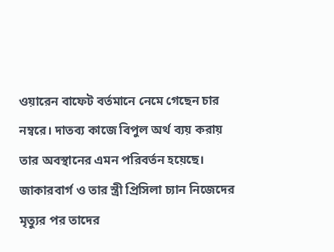ওয়ারেন বাফেট বর্তমানে নেমে গেছেন চার নম্বরে। দাতব্য কাজে বিপুল অর্থ ব্যয় করায় তার অবস্থানের এমন পরিবর্তন হয়েছে। জাকারবার্গ ও তার স্ত্রী প্রিসিলা চ্যান নিজেদের মৃত্যুর পর তাদের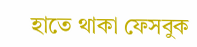হাতে থাকা ফেসবুক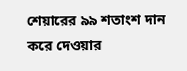শেয়ারের ৯৯ শতাংশ দান করে দেওয়ার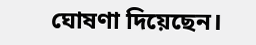ঘোষণা দিয়েছেন।